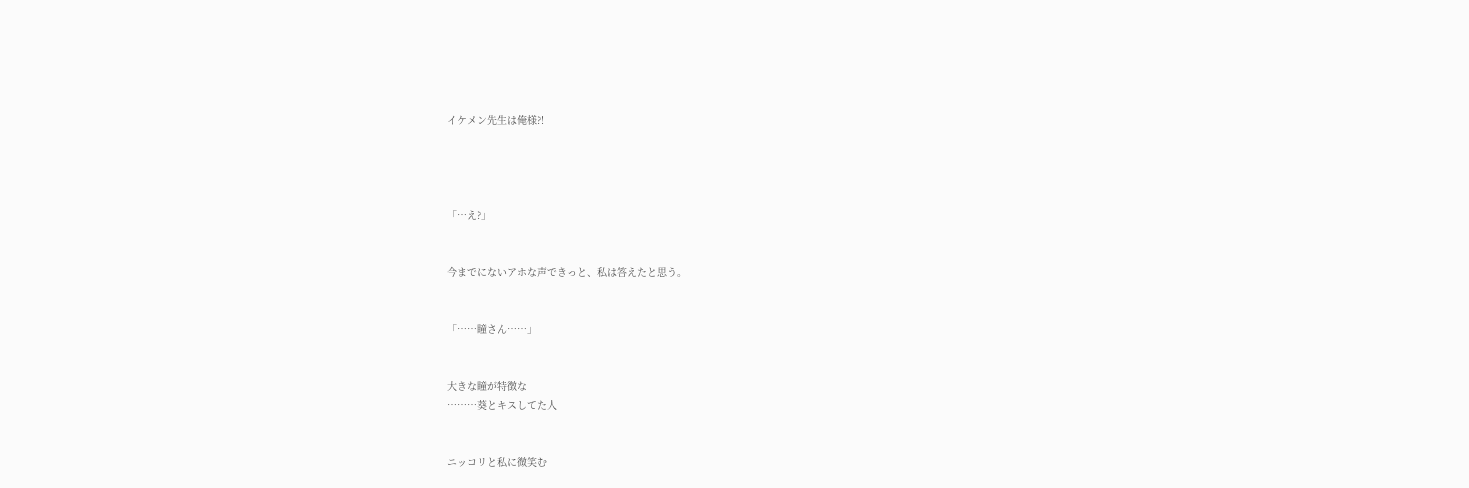イケメン先生は俺様?!




「…え?」


今までにないアホな声できっと、私は答えたと思う。


「……瞳さん……」


大きな瞳が特徴な
………葵とキスしてた人


ニッコリと私に微笑む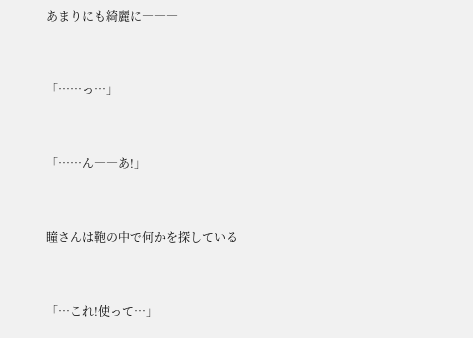あまりにも綺麗に―――


「……っ…」


「……ん――あ!」


瞳さんは鞄の中で何かを探している


「…これ!使って…」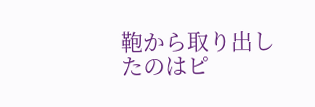鞄から取り出したのはピ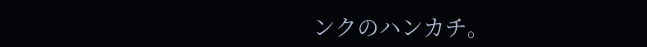ンクのハンカチ。